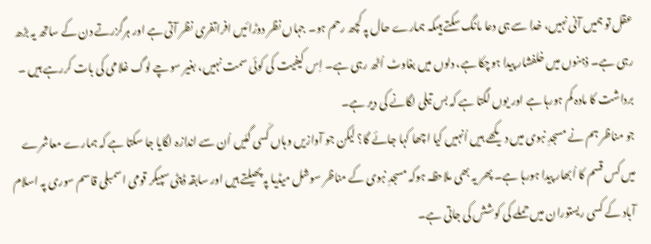عقل تو ہمیں آنی نہیں، خدا سے ہی دعا مانگ سکتے ہیںکہ ہمارے حال پہ کچھ رحم ہو۔ جہاں نظر دوڑائیں افراتفری نظر آتی ہے اور ہرگزرتے دن کے ساتھ یہ بڑھ رہی ہے۔ ذہنوں میں خلفشار پیدا ہوچکا ہے، دلوں میں بغاوٹ اُٹھ رہی ہے۔ اِس کیفیت کی کوئی سمت نہیں، بغیر سوچے لوگ غلامی کی بات کررہے ہیں ۔ برداشت کا مادہ کم ہورہا ہے اور یوں لگتا ہے کہ بس تیلی لگانے کی دیر ہے۔
جو مناظر ہم نے مسجدِ نبوی میں دیکھے ہیں اُنہیں کیا اچھا کہا جائے گا؟ لیکن جو آوازیں وہاں کَسی گئیں اُن سے اندازہ لگایا جا سکتا ہے کہ ہمارے معاشرے میں کس قسم کا اُبھار پیدا ہورہا ہے۔ پھر یہ بھی ملاحظہ ہوکہ مسجدِ نبوی کے مناظر سوشل میڈیا پہ پھیلتے ہیں اور سابقہ ڈپٹی سپیکر قومی اسمبلی قاسم سوری پہ اسلام آباد کے کسی ریستوران میں حملے کی کوشش کی جاتی ہے۔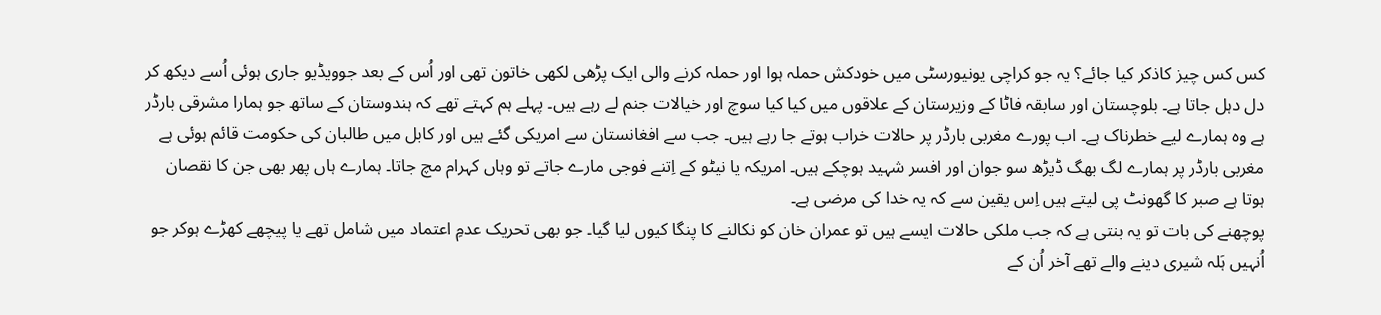کس کس چیز کاذکر کیا جائے؟ یہ جو کراچی یونیورسٹی میں خودکش حملہ ہوا اور حملہ کرنے والی ایک پڑھی لکھی خاتون تھی اور اُس کے بعد جوویڈیو جاری ہوئی اُسے دیکھ کر دل دہل جاتا ہے۔ بلوچستان اور سابقہ فاٹا کے وزیرستان کے علاقوں میں کیا کیا سوچ اور خیالات جنم لے رہے ہیں۔ پہلے ہم کہتے تھے کہ ہندوستان کے ساتھ جو ہمارا مشرقی بارڈر ہے وہ ہمارے لیے خطرناک ہے۔ اب پورے مغربی بارڈر پر حالات خراب ہوتے جا رہے ہیں۔ جب سے افغانستان سے امریکی گئے ہیں اور کابل میں طالبان کی حکومت قائم ہوئی ہے مغربی بارڈر پر ہمارے لگ بھگ ڈیڑھ سو جوان اور افسر شہید ہوچکے ہیں۔ امریکہ یا نیٹو کے اِتنے فوجی مارے جاتے تو وہاں کہرام مچ جاتا۔ ہمارے ہاں پھر بھی جن کا نقصان ہوتا ہے صبر کا گھونٹ پی لیتے ہیں اِس یقین سے کہ یہ خدا کی مرضی ہے۔
پوچھنے کی بات تو یہ بنتی ہے کہ جب ملکی حالات ایسے ہیں تو عمران خان کو نکالنے کا پنگا کیوں لیا گیا۔ جو بھی تحریک عدمِ اعتماد میں شامل تھے یا پیچھے کھڑے ہوکر جو اُنہیں ہَلہ شیری دینے والے تھے آخر اُن کے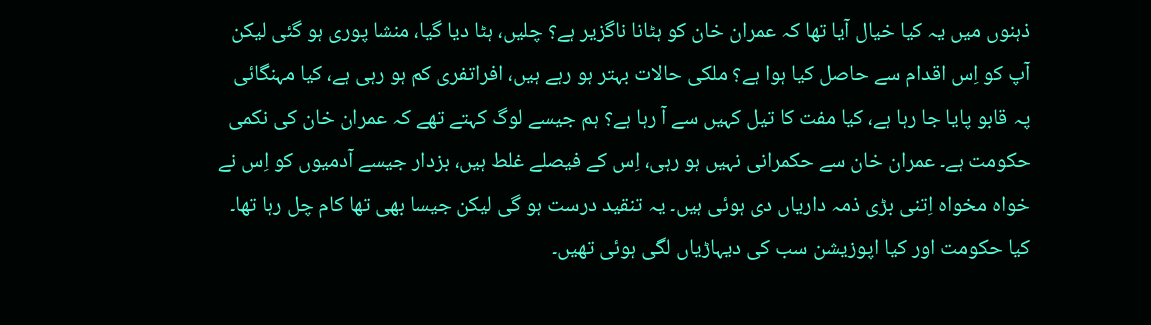ذہنوں میں یہ کیا خیال آیا تھا کہ عمران خان کو ہٹانا ناگزیر ہے؟ چلیں، ہٹا دیا گیا، منشا پوری ہو گئی لیکن آپ کو اِس اقدام سے حاصل کیا ہوا ہے؟ ملکی حالات بہتر ہو رہے ہیں، افراتفری کم ہو رہی ہے، کیا مہنگائی پہ قابو پایا جا رہا ہے، کیا مفت کا تیل کہیں سے آ رہا ہے؟ ہم جیسے لوگ کہتے تھے کہ عمران خان کی نکمی حکومت ہے۔ عمران خان سے حکمرانی نہیں ہو رہی، اِس کے فیصلے غلط ہیں، بزدار جیسے آدمیوں کو اِس نے خواہ مخواہ اِتنی بڑی ذمہ داریاں دی ہوئی ہیں۔ یہ تنقید درست ہو گی لیکن جیسا بھی تھا کام چل رہا تھا۔ کیا حکومت اور کیا اپوزیشن سب کی دیہاڑیاں لگی ہوئی تھیں۔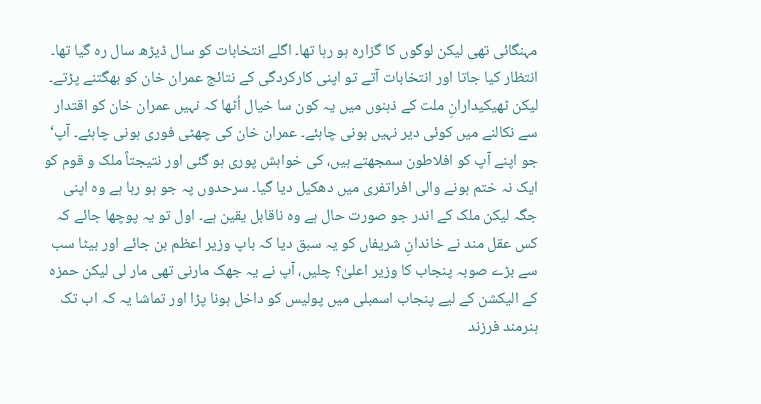مہنگائی تھی لیکن لوگوں کا گزارہ ہو رہا تھا۔ اگلے انتخابات کو سال ڈیڑھ سال رہ گیا تھا۔ انتظار کیا جاتا اور انتخابات آتے تو اپنی کارکردگی کے نتائج عمران خان کو بھگتنے پڑتے۔
لیکن ٹھیکیدارانِ ملت کے ذہنوں میں یہ کون سا خیال اُٹھا کہ نہیں عمران خان کو اقتدار سے نکالنے میں کوئی دیر نہیں ہونی چاہئے۔ عمران خان کی چھٹی فوری ہونی چاہئے۔ آپ‘ جو اپنے آپ کو افلاطون سمجھتے ہیں، کی خواہش پوری ہو گئی اور نتیجتاً ملک و قوم کو ایک نہ ختم ہونے والی افراتفری میں دھکیل دیا گیا۔ سرحدوں پہ جو ہو رہا ہے وہ اپنی جگہ لیکن ملک کے اندر جو صورت حال ہے وہ ناقابل یقین ہے۔ اول تو یہ پوچھا جائے کہ کس عقل مند نے خاندانِ شریفاں کو یہ سبق دیا کہ باپ وزیر اعظم بن جائے اور بیٹا سب سے بڑے صوبہ پنجاب کا وزیر اعلیٰ؟ چلیں، آپ نے یہ جھک مارنی تھی مار لی لیکن حمزہ کے الیکشن کے لیے پنجاب اسمبلی میں پولیس کو داخل ہونا پڑا اور تماشا یہ کہ اب تک ہنرمند فرزند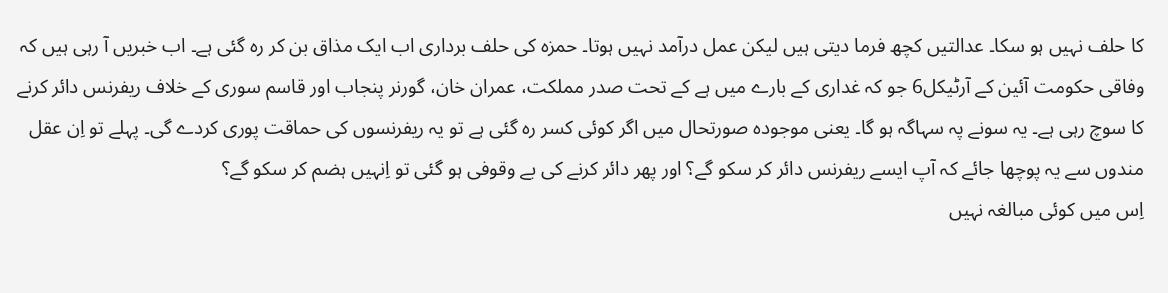کا حلف نہیں ہو سکا۔ عدالتیں کچھ فرما دیتی ہیں لیکن عمل درآمد نہیں ہوتا۔ حمزہ کی حلف برداری اب ایک مذاق بن کر رہ گئی ہے۔ اب خبریں آ رہی ہیں کہ وفاقی حکومت آئین کے آرٹیکل6 جو کہ غداری کے بارے میں ہے کے تحت صدر مملکت، عمران خان، گورنر پنجاب اور قاسم سوری کے خلاف ریفرنس دائر کرنے کا سوچ رہی ہے۔ یہ سونے پہ سہاگہ ہو گا۔ یعنی موجودہ صورتحال میں اگر کوئی کسر رہ گئی ہے تو یہ ریفرنسوں کی حماقت پوری کردے گی۔ پہلے تو اِن عقل مندوں سے یہ پوچھا جائے کہ آپ ایسے ریفرنس دائر کر سکو گے؟ اور پھر دائر کرنے کی بے وقوفی ہو گئی تو اِنہیں ہضم کر سکو گے؟
اِس میں کوئی مبالغہ نہیں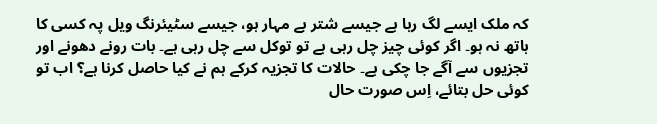کہ ملک ایسے لگ رہا ہے جیسے شتر بے مہار ہو، جیسے سٹیئرنگ ویل پہ کسی کا ہاتھ نہ ہو۔ اگر کوئی چیز چل رہی ہے تو توکل سے چل رہی ہے۔ بات رونے دھونے اور تجزیوں سے آگے جا چکی ہے۔ حالات کا تجزیہ کرکے ہم نے کیا حاصل کرنا ہے؟ اب تو کوئی حل بتائے، اِس صورت حال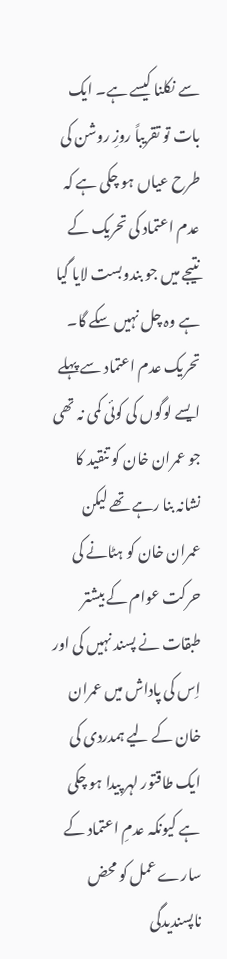سے نکلنا کیسے ہے۔ ایک بات تو تقریباً روزِ روشن کی طرح عیاں ہو چکی ہے کہ عدم اعتماد کی تحریک کے نتیجے میں جو بندوبست لایا گیا ہے وہ چل نہیں سکے گا۔ تحریک عدم اعتماد سے پہلے ایسے لوگوں کی کوئی کمی نہ تھی جو عمران خان کو تنقید کا نشانہ بنا رہے تھے لیکن عمران خان کو ہٹانے کی حرکت عوام کے بیشتر طبقات نے پسند نہیں کی اور اِس کی پاداش میں عمران خان کے لیے ہمدردی کی ایک طاقتور لہر پیدا ہو چکی ہے کیونکہ عدمِ اعتماد کے سارے عمل کو محض ناپسندیدگی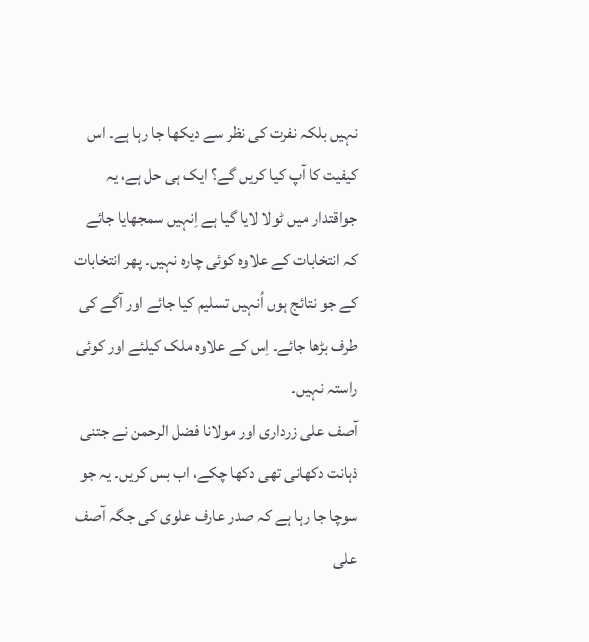نہیں بلکہ نفرت کی نظر سے دیکھا جا رہا ہے۔ اس کیفیت کا آپ کیا کریں گے؟ ایک ہی حل ہے، یہ جواقتدار میں ٹولا لایا گیا ہے اِنہیں سمجھایا جائے کہ انتخابات کے علاوہ کوئی چارہ نہیں۔ پھر انتخابات کے جو نتائج ہوں اُنہیں تسلیم کیا جائے اور آگے کی طرف بڑھا جائے۔ اِس کے علاوہ ملک کیلئے اور کوئی راستہ نہیں۔
آصف علی زرداری اور مولانا فضل الرحمن نے جتنی ذہانت دکھانی تھی دکھا چکے، اب بس کریں۔ یہ جو سوچا جا رہا ہے کہ صدر عارف علوی کی جگہ آصف علی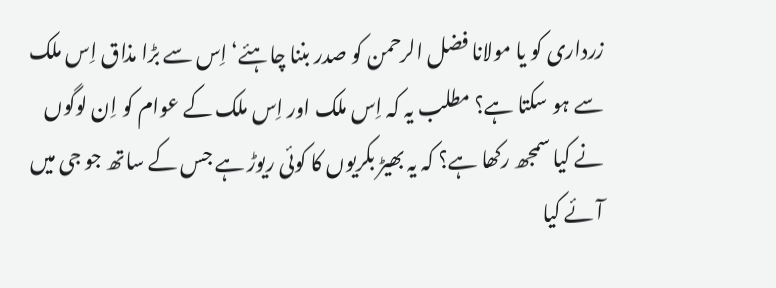زرداری کو یا مولانا فضل الرحمن کو صدر بننا چاہئے‘ اِس سے بڑا مذاق اِس ملک سے ہو سکتا ہے؟ مطلب یہ کہ اِس ملک اور اِس ملک کے عوام کو اِن لوگوں نے کیا سمجھ رکھا ہے؟ کہ یہ بھیڑ بکریوں کا کوئی ریوڑ ہے جس کے ساتھ جو جی میں آئے کیا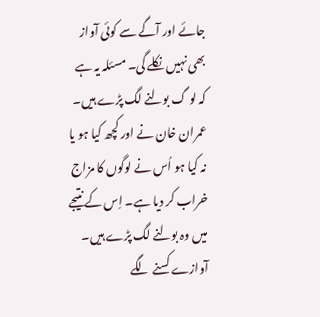جائے اور آگے سے کوئی آواز بھی نہیں نکلے گی۔ مسئلہ یہ ہے کہ لو گ بولنے لگ پڑے ہیں۔ عمران خان نے اور کچھ کیا ہو یا نہ کیا ہو اُس نے لوگوں کا مزاج خراب کر دیا ہے۔ اِس کے نتیجے میں وہ بولنے لگ پڑے ہیں۔ آوازے کسنے لگے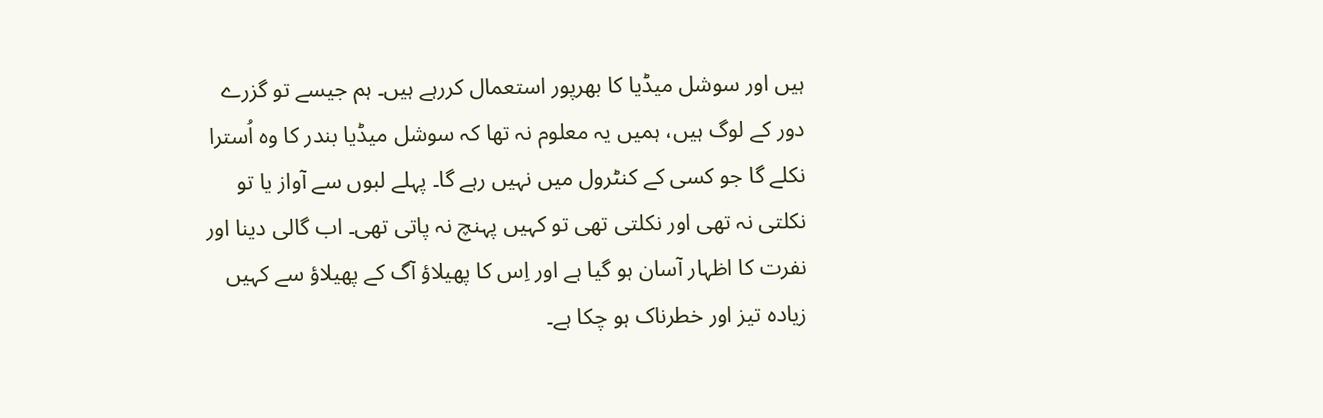ہیں اور سوشل میڈیا کا بھرپور استعمال کررہے ہیں۔ ہم جیسے تو گزرے دور کے لوگ ہیں، ہمیں یہ معلوم نہ تھا کہ سوشل میڈیا بندر کا وہ اُسترا نکلے گا جو کسی کے کنٹرول میں نہیں رہے گا۔ پہلے لبوں سے آواز یا تو نکلتی نہ تھی اور نکلتی تھی تو کہیں پہنچ نہ پاتی تھی۔ اب گالی دینا اور نفرت کا اظہار آسان ہو گیا ہے اور اِس کا پھیلاؤ آگ کے پھیلاؤ سے کہیں زیادہ تیز اور خطرناک ہو چکا ہے۔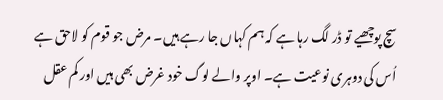سچ پوچھیے تو ڈر لگ رہا ہے کہ ہم کہاں جا رہے ہیں۔ مرض جو قوم کو لاحق ہے اُس کی دوہری نوعیت ہے۔ اوپر والے لوگ خود غرض بھی ہیں اور کم عقل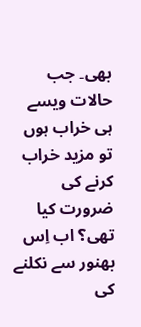بھی۔ جب حالات ویسے ہی خراب ہوں تو مزید خراب کرنے کی ضرورت کیا تھی؟ اب اِس بھنور سے نکلنے کی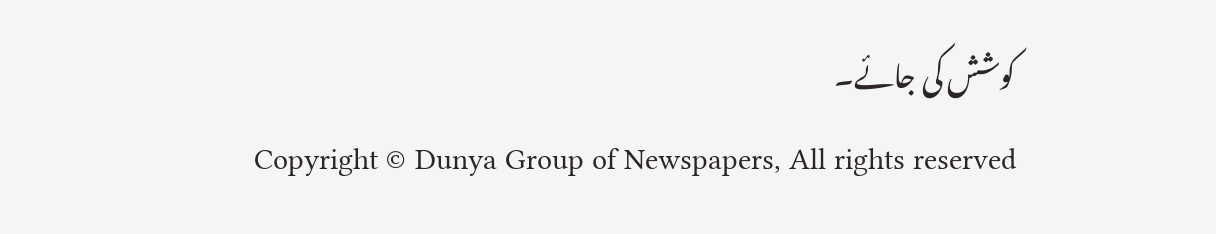کوشش کی جائے۔
Copyright © Dunya Group of Newspapers, All rights reserved